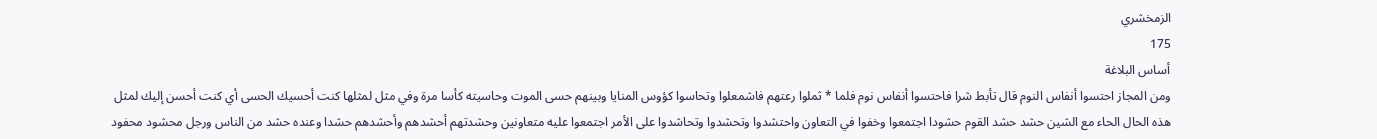الزمخشري
175
أساس البلاغة
ومن المجاز احتسوا أنفاس النوم قال تأبط شرا فاحتسوا أنفاس نوم فلما * ثملوا رعتهم فاشمعلوا وتحاسوا كؤوس المنايا وبينهم حسى الموت وحاسيته كأسا مرة وفي مثل لمثلها كنت أحسيك الحسى أي كنت أحسن إليك لمثل هذه الحال الحاء مع الشين حشد حشد القوم حشودا اجتمعوا وخفوا في التعاون واحتشدوا وتحشدوا وتحاشدوا على الأمر اجتمعوا عليه متعاونين وحشدتهم أحشدهم وأحشدهم حشدا وعنده حشد من الناس ورجل محشود محفود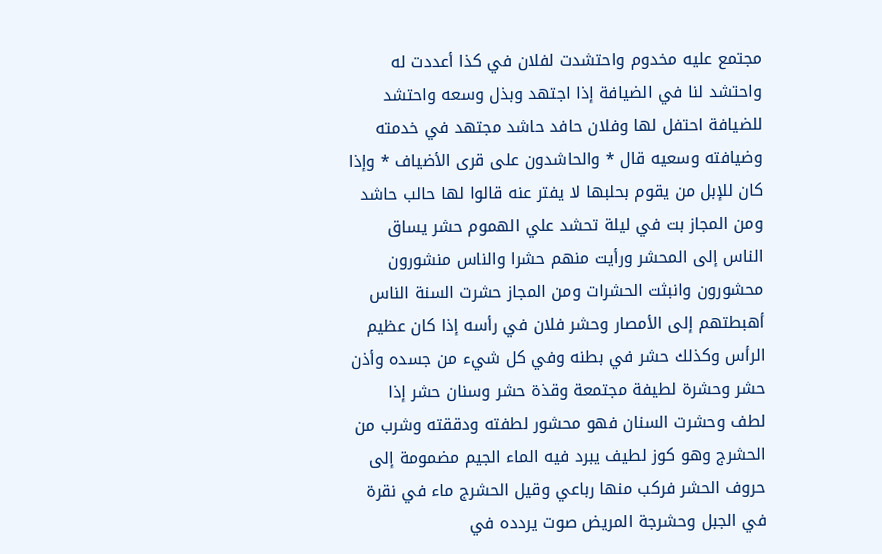مجتمع عليه مخدوم واحتشدت لفلان في كذا أعددت له واحتشد لنا في الضيافة إذا اجتهد وبذل وسعه واحتشد للضيافة احتفل لها وفلان حافد حاشد مجتهد في خدمته وضيافته وسعيه قال * والحاشدون على قرى الأضياف * وإذا كان للإبل من يقوم بحلبها لا يفتر عنه قالوا لها حالب حاشد ومن المجاز بت في ليلة تحشد علي الهموم حشر يساق الناس إلى المحشر ورأيت منهم حشرا والناس منشورون محشورون وانبثت الحشرات ومن المجاز حشرت السنة الناس أهبطتهم إلى الأمصار وحشر فلان في رأسه إذا كان عظيم الرأس وكذلك حشر في بطنه وفي كل شيء من جسده وأذن حشر وحشرة لطيفة مجتمعة وقذة حشر وسنان حشر إذا لطف وحشرت السنان فهو محشور لطفته ودققته وشرب من الحشرج وهو كوز لطيف يبرد فيه الماء الجيم مضمومة إلى حروف الحشر فركب منها رباعي وقيل الحشرج ماء في نقرة في الجبل وحشرجة المريض صوت يردده في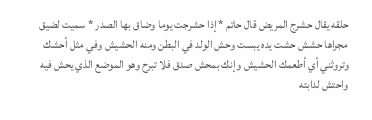حلقه يقال حشرج المريض قال حاتم * إذا حشرجت يوما وضاق بها الصدر * سميت لضيق مجراها حشش حشت يده يبست وحش الولد في البطن ومنه الحشيش وفي مثل أحشك وتروثني أي أطعمك الحشيش وإنك بمحش صدق فلا تبرح وهو الموضع الذي يحش فيه واحتش لدابته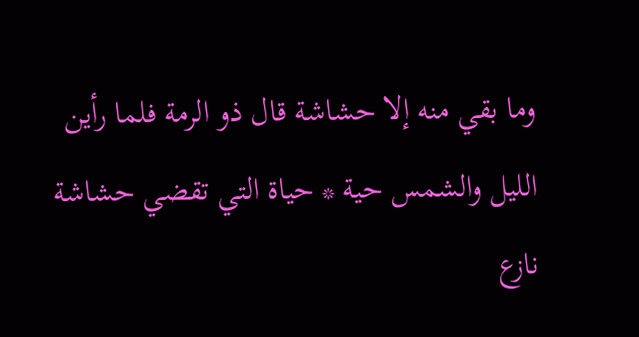وما بقي منه إلا حشاشة قال ذو الرمة فلما رأين الليل والشمس حية * حياة التي تقضي حشاشة نازع